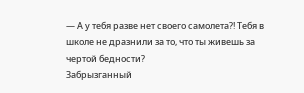— А у тебя разве нет своего самолета?! Тебя в школе не дразнили за то, что ты живешь за чертой бедности?
Забрызганный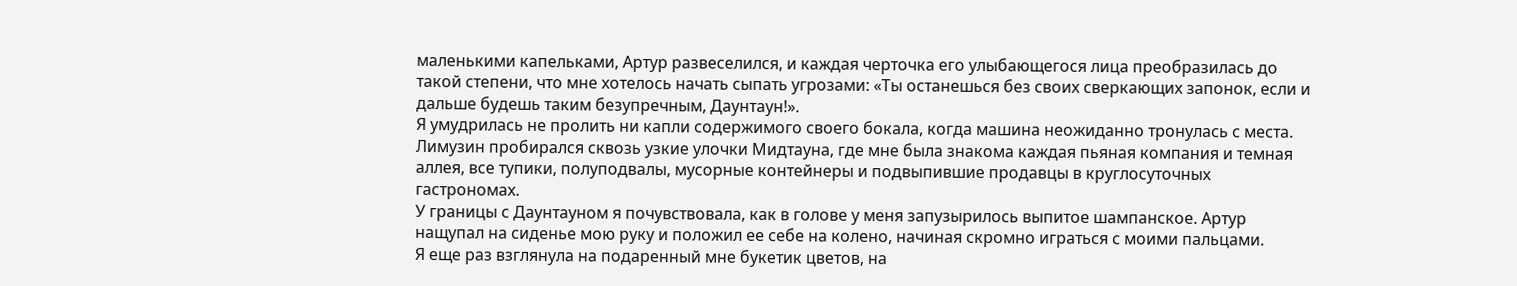маленькими капельками, Артур развеселился, и каждая черточка его улыбающегося лица преобразилась до такой степени, что мне хотелось начать сыпать угрозами: «Ты останешься без своих сверкающих запонок, если и дальше будешь таким безупречным, Даунтаун!».
Я умудрилась не пролить ни капли содержимого своего бокала, когда машина неожиданно тронулась с места.
Лимузин пробирался сквозь узкие улочки Мидтауна, где мне была знакома каждая пьяная компания и темная аллея, все тупики, полуподвалы, мусорные контейнеры и подвыпившие продавцы в круглосуточных гастрономах.
У границы с Даунтауном я почувствовала, как в голове у меня запузырилось выпитое шампанское. Артур нащупал на сиденье мою руку и положил ее себе на колено, начиная скромно играться с моими пальцами.
Я еще раз взглянула на подаренный мне букетик цветов, на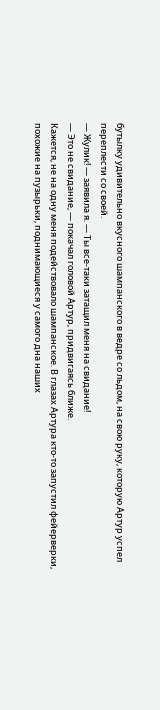бутылку удивительно вкусного шампанского в ведре со льдом, на свою руку, которую Артур успел переплести со своей.
— Жулик! — заявила я. — Ты все-таки затащил меня на свидание!
— Это не свидание, — покачал головой Артур, придвигаясь ближе.
Кажется, не на одну меня подействовало шампанское. В глазах Артура кто-то запустил фейерверки, похожие на пузырьки, поднимающиеся у самого дна наших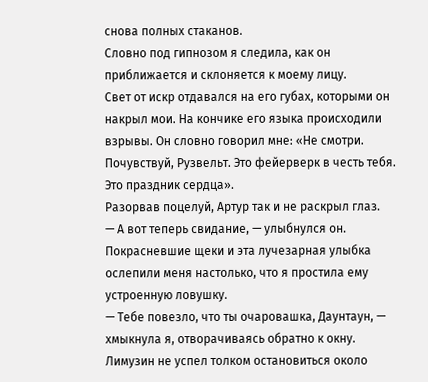снова полных стаканов.
Словно под гипнозом я следила, как он приближается и склоняется к моему лицу.
Свет от искр отдавался на его губах, которыми он накрыл мои. На кончике его языка происходили взрывы. Он словно говорил мне: «Не смотри. Почувствуй, Рузвельт. Это фейерверк в честь тебя. Это праздник сердца».
Разорвав поцелуй, Артур так и не раскрыл глаз.
— А вот теперь свидание, — улыбнулся он.
Покрасневшие щеки и эта лучезарная улыбка ослепили меня настолько, что я простила ему устроенную ловушку.
— Тебе повезло, что ты очаровашка, Даунтаун, — хмыкнула я, отворачиваясь обратно к окну.
Лимузин не успел толком остановиться около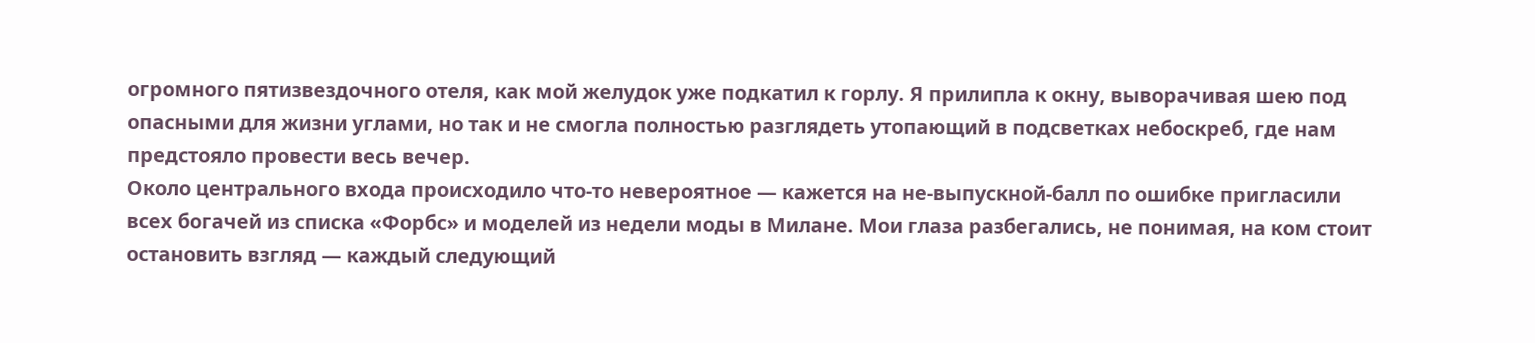огромного пятизвездочного отеля, как мой желудок уже подкатил к горлу. Я прилипла к окну, выворачивая шею под опасными для жизни углами, но так и не смогла полностью разглядеть утопающий в подсветках небоскреб, где нам предстояло провести весь вечер.
Около центрального входа происходило что-то невероятное — кажется на не-выпускной-балл по ошибке пригласили всех богачей из списка «Форбс» и моделей из недели моды в Милане. Мои глаза разбегались, не понимая, на ком стоит остановить взгляд — каждый следующий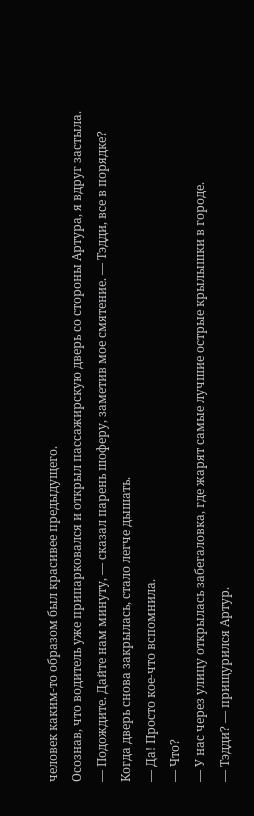человек каким-то образом был красивее предыдущего.
Осознав, что водитель уже припарковался и открыл пассажирскую дверь со стороны Артура, я вдруг застыла.
— Подождите. Дайте нам минуту, — сказал парень шоферу, заметив мое смятение. — Тэдди, все в порядке?
Когда дверь снова закрылась, стало легче дышать.
— Да! Просто кое-что вспомнила.
— Что?
— У нас через улицу открылась забегаловка, где жарят самые лучшие острые крылышки в городе.
— Тэдди? — прищурился Артур.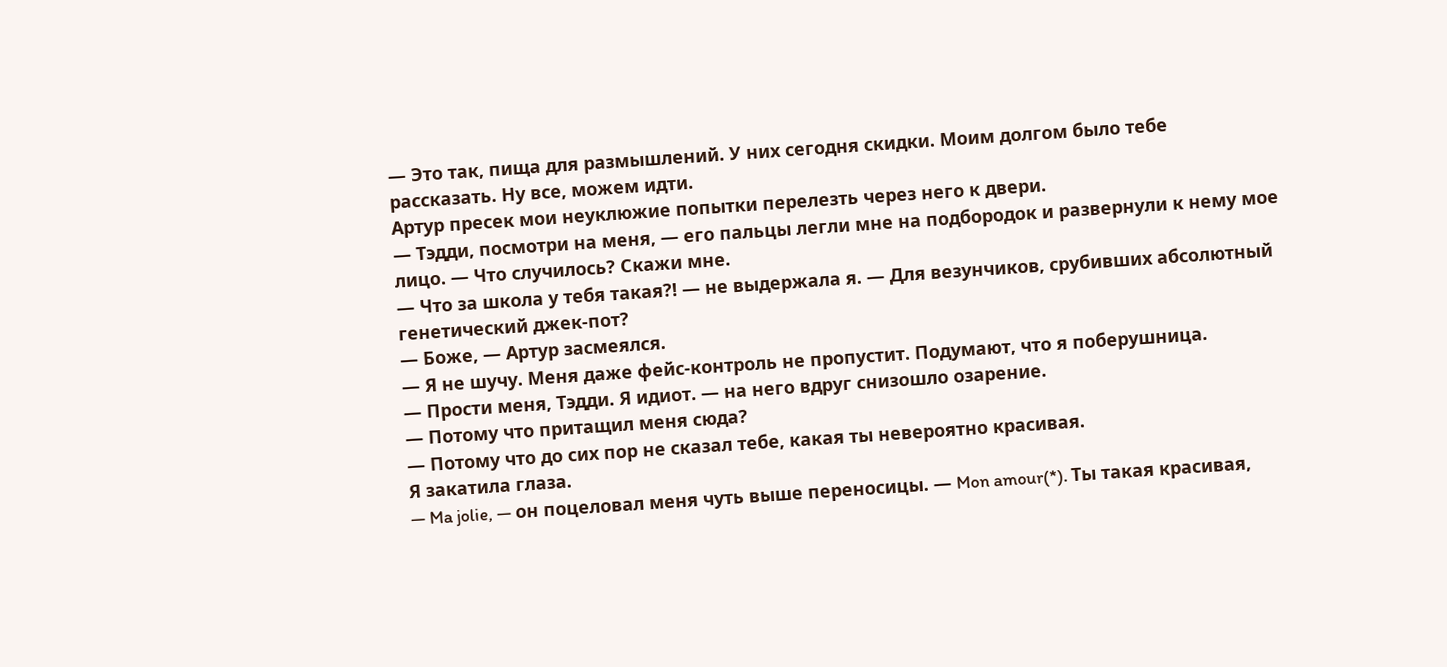— Это так, пища для размышлений. У них сегодня скидки. Моим долгом было тебе рассказать. Ну все, можем идти.
Артур пресек мои неуклюжие попытки перелезть через него к двери.
— Тэдди, посмотри на меня, — его пальцы легли мне на подбородок и развернули к нему мое лицо. — Что случилось? Скажи мне.
— Что за школа у тебя такая?! — не выдержала я. — Для везунчиков, срубивших абсолютный генетический джек-пот?
— Боже, — Артур засмеялся.
— Я не шучу. Меня даже фейс-контроль не пропустит. Подумают, что я поберушница.
— Прости меня, Тэдди. Я идиот. — на него вдруг снизошло озарение.
— Потому что притащил меня сюда?
— Потому что до сих пор не сказал тебе, какая ты невероятно красивая.
Я закатила глаза.
— Ma jolie, — он поцеловал меня чуть выше переносицы. — Mon amour(*). Ты такая красивая,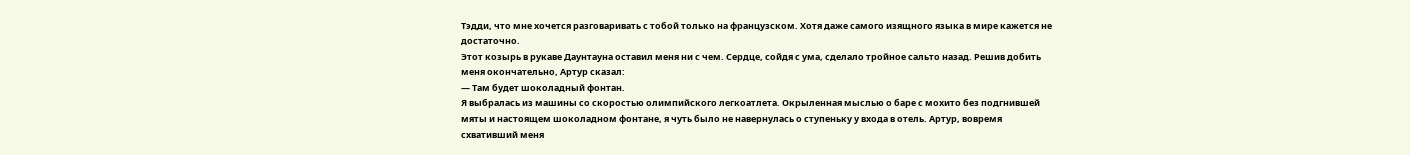Тэдди, что мне хочется разговаривать с тобой только на французском. Хотя даже самого изящного языка в мире кажется не достаточно.
Этот козырь в рукаве Даунтауна оставил меня ни с чем. Сердце, сойдя с ума, сделало тройное сальто назад. Решив добить меня окончательно, Артур сказал:
— Там будет шоколадный фонтан.
Я выбралась из машины со скоростью олимпийского легкоатлета. Окрыленная мыслью о баре с мохито без подгнившей мяты и настоящем шоколадном фонтане, я чуть было не навернулась о ступеньку у входа в отель. Артур, вовремя схвативший меня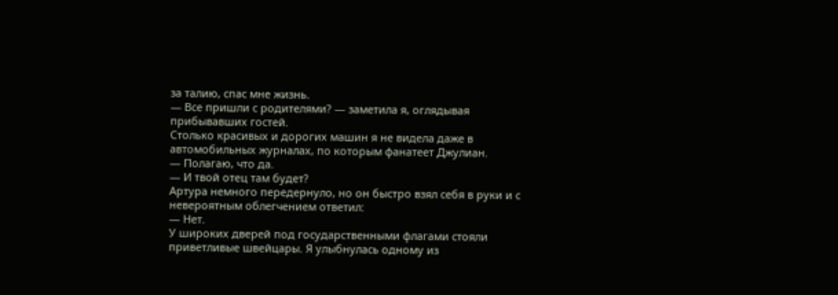за талию, спас мне жизнь.
— Все пришли с родителями? — заметила я, оглядывая прибывавших гостей.
Столько красивых и дорогих машин я не видела даже в автомобильных журналах, по которым фанатеет Джулиан.
— Полагаю, что да.
— И твой отец там будет?
Артура немного передернуло, но он быстро взял себя в руки и с невероятным облегчением ответил:
— Нет.
У широких дверей под государственными флагами стояли приветливые швейцары. Я улыбнулась одному из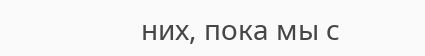них, пока мы с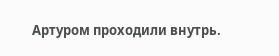Артуром проходили внутрь.